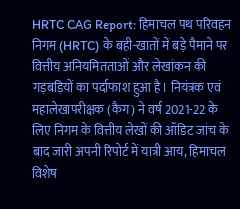HRTC CAG Report: हिमाचल पथ परिवहन निगम (HRTC) के बही-खातों में बड़े पैमाने पर वित्तीय अनियमितताओं और लेखांकन की गड़बड़ियों का पर्दाफाश हुआ है। नियंत्रक एवं महालेखापरीक्षक (कैग) ने वर्ष 2021-22 के लिए निगम के वित्तीय लेखों की ऑडिट जांच के बाद जारी अपनी रिपोर्ट में यात्री आय, हिमाचल विशेष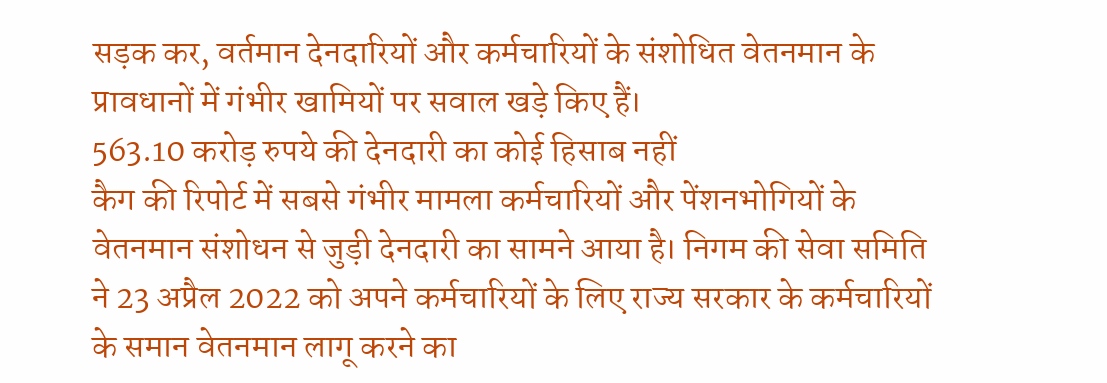सड़क कर, वर्तमान देनदारियों और कर्मचारियों के संशोधित वेतनमान के प्रावधानों में गंभीर खामियों पर सवाल खड़े किए हैं।
563.10 करोड़ रुपये की देनदारी का कोई हिसाब नहीं
कैग की रिपोर्ट में सबसे गंभीर मामला कर्मचारियों और पेंशनभोगियों के वेतनमान संशोधन से जुड़ी देनदारी का सामने आया है। निगम की सेवा समिति ने 23 अप्रैल 2022 को अपने कर्मचारियों के लिए राज्य सरकार के कर्मचारियों के समान वेतनमान लागू करने का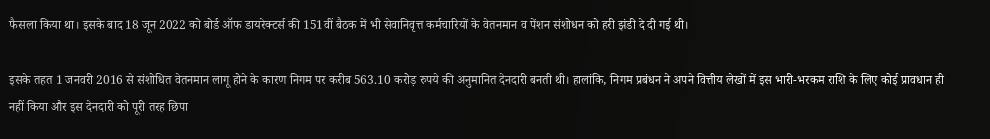फैसला किया था। इसके बाद 18 जून 2022 को बोर्ड ऑफ डायरेक्टर्स की 151वीं बैठक में भी सेवानिवृत्त कर्मचारियों के वेतनमान व पेंशन संशोधन को हरी झंडी दे दी गई थी।

इसके तहत 1 जनवरी 2016 से संशोधित वेतनमान लागू होने के कारण निगम पर करीब 563.10 करोड़ रुपये की अनुमानित देनदारी बनती थी। हालांकि, निगम प्रबंधन ने अपने वित्तीय लेखों में इस भारी-भरकम राशि के लिए कोई प्रावधान ही नहीं किया और इस देनदारी को पूरी तरह छिपा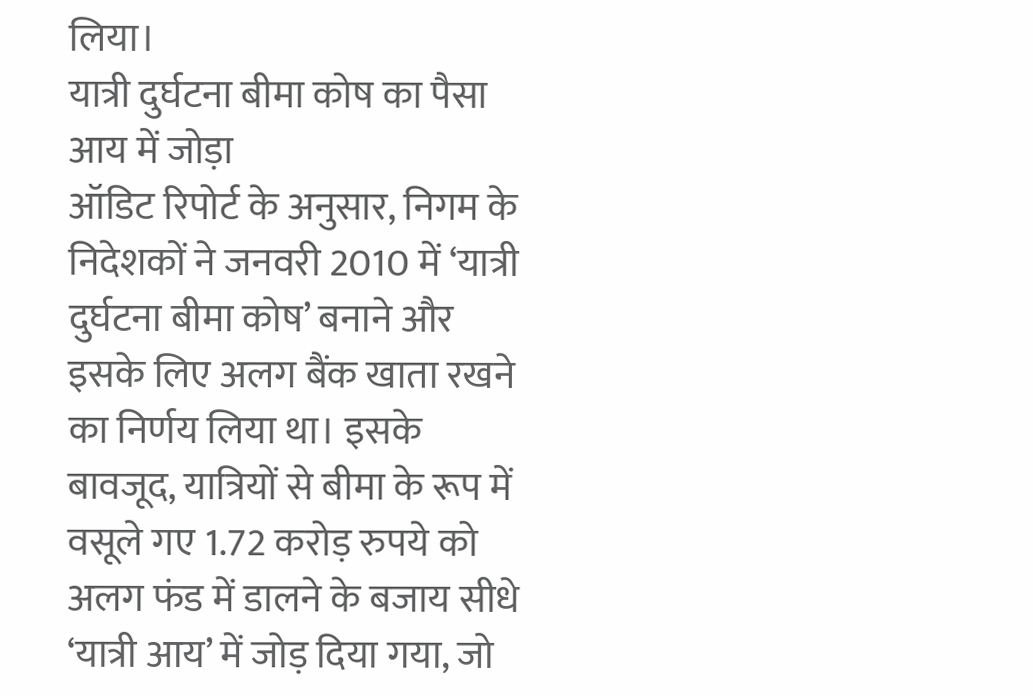लिया।
यात्री दुर्घटना बीमा कोष का पैसा आय में जोड़ा
ऑडिट रिपोर्ट के अनुसार, निगम के निदेशकों ने जनवरी 2010 में ‘यात्री दुर्घटना बीमा कोष’ बनाने और इसके लिए अलग बैंक खाता रखने का निर्णय लिया था। इसके बावजूद, यात्रियों से बीमा के रूप में वसूले गए 1.72 करोड़ रुपये को अलग फंड में डालने के बजाय सीधे ‘यात्री आय’ में जोड़ दिया गया, जो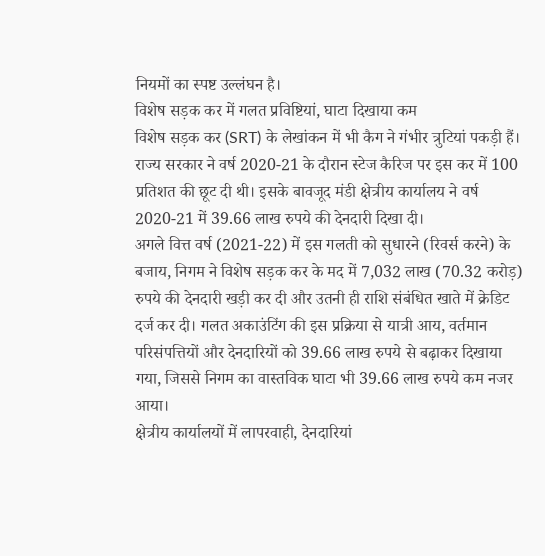नियमों का स्पष्ट उल्लंघन है।
विशेष सड़क कर में गलत प्रविष्टियां, घाटा दिखाया कम
विशेष सड़क कर (SRT) के लेखांकन में भी कैग ने गंभीर त्रुटियां पकड़ी हैं। राज्य सरकार ने वर्ष 2020-21 के दौरान स्टेज कैरिज पर इस कर में 100 प्रतिशत की छूट दी थी। इसके बावजूद मंडी क्षेत्रीय कार्यालय ने वर्ष 2020-21 में 39.66 लाख रुपये की देनदारी दिखा दी।
अगले वित्त वर्ष (2021-22) में इस गलती को सुधारने (रिवर्स करने) के बजाय, निगम ने विशेष सड़क कर के मद में 7,032 लाख (70.32 करोड़) रुपये की देनदारी खड़ी कर दी और उतनी ही राशि संबंधित खाते में क्रेडिट दर्ज कर दी। गलत अकाउंटिंग की इस प्रक्रिया से यात्री आय, वर्तमान परिसंपत्तियों और देनदारियों को 39.66 लाख रुपये से बढ़ाकर दिखाया गया, जिससे निगम का वास्तविक घाटा भी 39.66 लाख रुपये कम नजर आया।
क्षेत्रीय कार्यालयों में लापरवाही, देनदारियां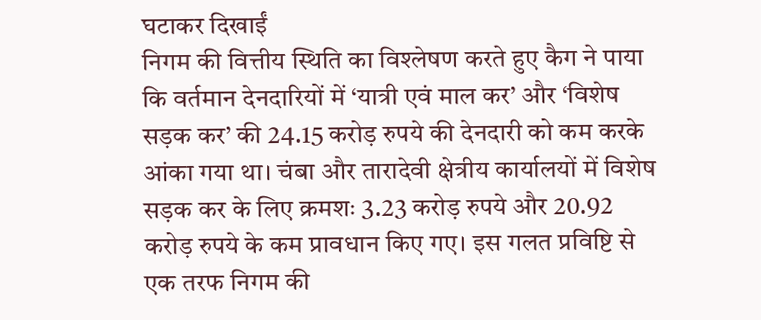घटाकर दिखाईं
निगम की वित्तीय स्थिति का विश्लेषण करते हुए कैग ने पाया कि वर्तमान देनदारियों में ‘यात्री एवं माल कर’ और ‘विशेष सड़क कर’ की 24.15 करोड़ रुपये की देनदारी को कम करके आंका गया था। चंबा और तारादेवी क्षेत्रीय कार्यालयों में विशेष सड़क कर के लिए क्रमशः 3.23 करोड़ रुपये और 20.92 करोड़ रुपये के कम प्रावधान किए गए। इस गलत प्रविष्टि से एक तरफ निगम की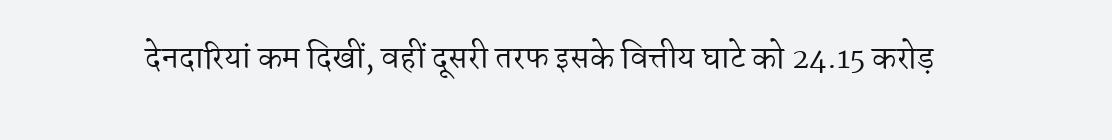देनदारियां कम दिखीं, वहीं दूसरी तरफ इसके वित्तीय घाटे को 24.15 करोड़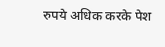रुपये अधिक करके पेश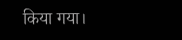किया गया।